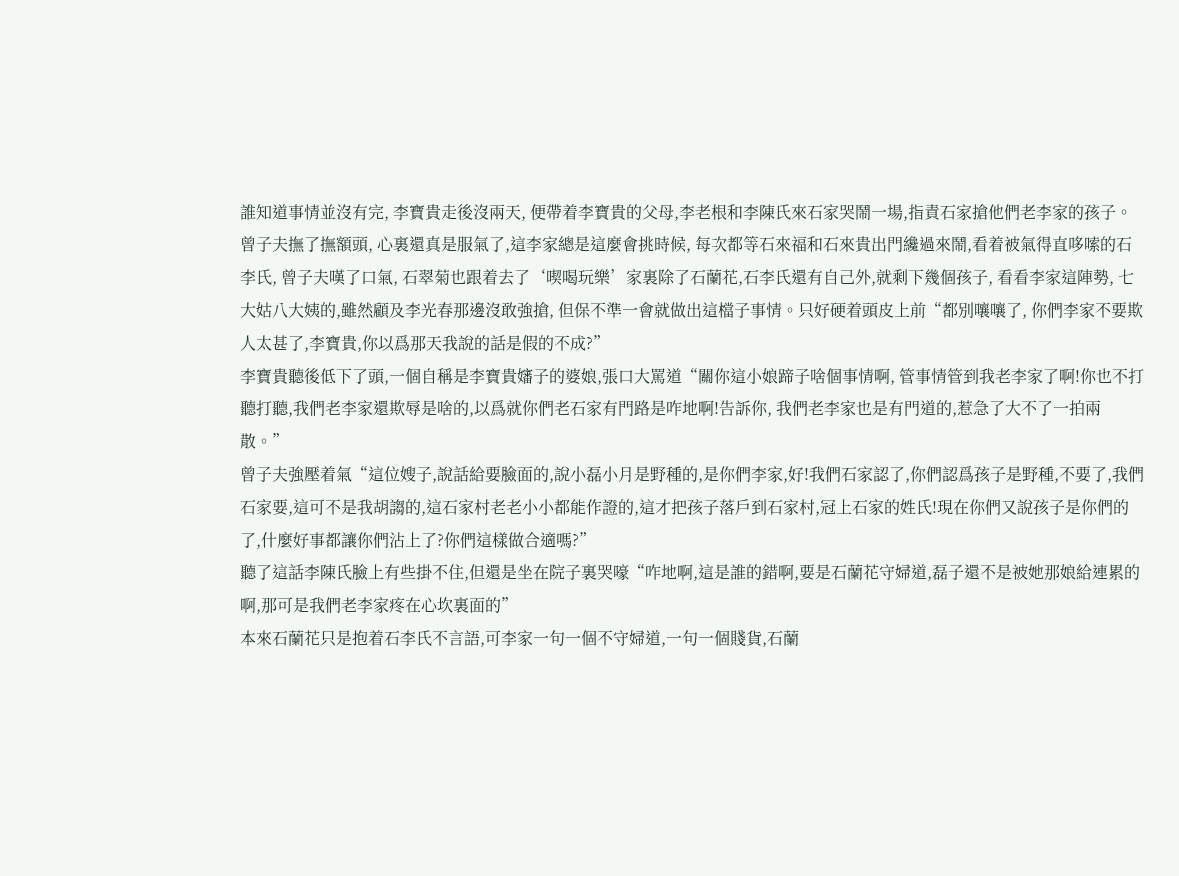誰知道事情並沒有完, 李寶貴走後沒兩天, 便帶着李寶貴的父母,李老根和李陳氏來石家哭鬧一場,指責石家搶他們老李家的孩子。
曾子夫撫了撫額頭, 心裏還真是服氣了,這李家總是這麼會挑時候, 每次都等石來福和石來貴出門纔過來鬧,看着被氣得直哆嗦的石李氏, 曾子夫嘆了口氣, 石翠菊也跟着去了‘喫喝玩樂’家裏除了石蘭花,石李氏還有自己外,就剩下幾個孩子, 看看李家這陣勢, 七大姑八大姨的,雖然顧及李光春那邊沒敢強搶, 但保不準一會就做出這檔子事情。只好硬着頭皮上前“都別嚷嚷了, 你們李家不要欺人太甚了,李寶貴,你以爲那天我說的話是假的不成?”
李寶貴聽後低下了頭,一個自稱是李寶貴嬸子的婆娘,張口大罵道“關你這小娘蹄子啥個事情啊, 管事情管到我老李家了啊!你也不打聽打聽,我們老李家還欺辱是啥的,以爲就你們老石家有門路是咋地啊!告訴你, 我們老李家也是有門道的,惹急了大不了一拍兩散。”
曾子夫強壓着氣“這位嫂子,說話給要臉面的,說小磊小月是野種的,是你們李家,好!我們石家認了,你們認爲孩子是野種,不要了,我們石家要,這可不是我胡謅的,這石家村老老小小都能作證的,這才把孩子落戶到石家村,冠上石家的姓氏!現在你們又說孩子是你們的了,什麼好事都讓你們沾上了?你們這樣做合適嗎?”
聽了這話李陳氏臉上有些掛不住,但還是坐在院子裏哭嚎“咋地啊,這是誰的錯啊,要是石蘭花守婦道,磊子還不是被她那娘給連累的啊,那可是我們老李家疼在心坎裏面的”
本來石蘭花只是抱着石李氏不言語,可李家一句一個不守婦道,一句一個賤貨,石蘭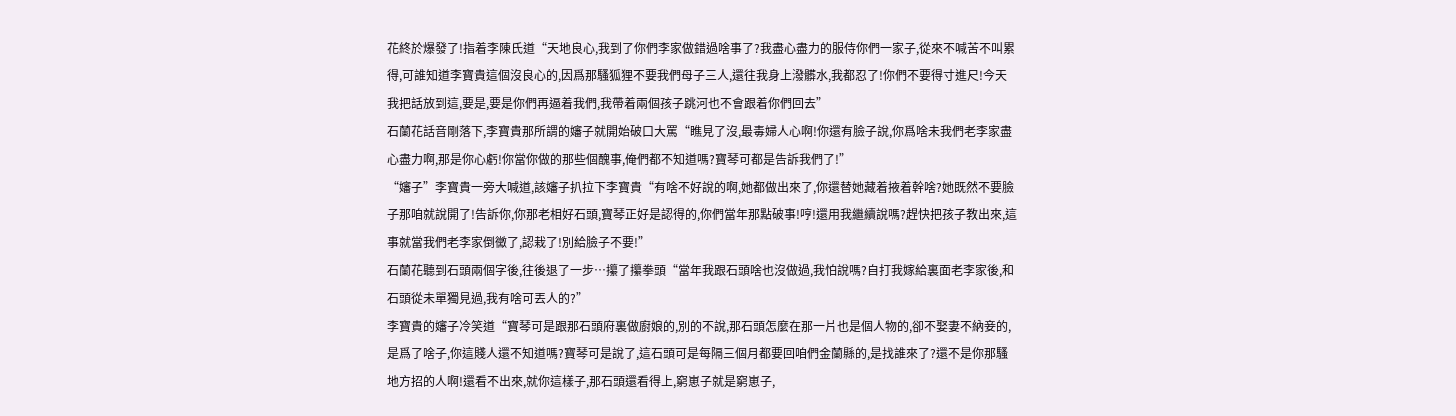花終於爆發了!指着李陳氏道“天地良心,我到了你們李家做錯過啥事了?我盡心盡力的服侍你們一家子,從來不喊苦不叫累得,可誰知道李寶貴這個沒良心的,因爲那騷狐狸不要我們母子三人,還往我身上潑髒水,我都忍了!你們不要得寸進尺!今天我把話放到這,要是,要是你們再逼着我們,我帶着兩個孩子跳河也不會跟着你們回去”
石蘭花話音剛落下,李寶貴那所謂的嬸子就開始破口大罵“瞧見了沒,最毒婦人心啊!你還有臉子說,你爲啥未我們老李家盡心盡力啊,那是你心虧!你當你做的那些個醜事,俺們都不知道嗎?寶琴可都是告訴我們了!”
“嬸子”李寶貴一旁大喊道,該嬸子扒拉下李寶貴“有啥不好說的啊,她都做出來了,你還替她藏着掖着幹啥?她既然不要臉子那咱就說開了!告訴你,你那老相好石頭,寶琴正好是認得的,你們當年那點破事!哼!還用我繼續說嗎?趕快把孩子教出來,這事就當我們老李家倒黴了,認栽了!別給臉子不要!”
石蘭花聽到石頭兩個字後,往後退了一步…攥了攥拳頭“當年我跟石頭啥也沒做過,我怕說嗎?自打我嫁給裏面老李家後,和石頭從未單獨見過,我有啥可丟人的?”
李寶貴的嬸子冷笑道“寶琴可是跟那石頭府裏做廚娘的,別的不說,那石頭怎麼在那一片也是個人物的,卻不娶妻不納妾的,是爲了啥子,你這賤人還不知道嗎?寶琴可是說了,這石頭可是每隔三個月都要回咱們金蘭縣的,是找誰來了?還不是你那騷地方招的人啊!還看不出來,就你這樣子,那石頭還看得上,窮崽子就是窮崽子,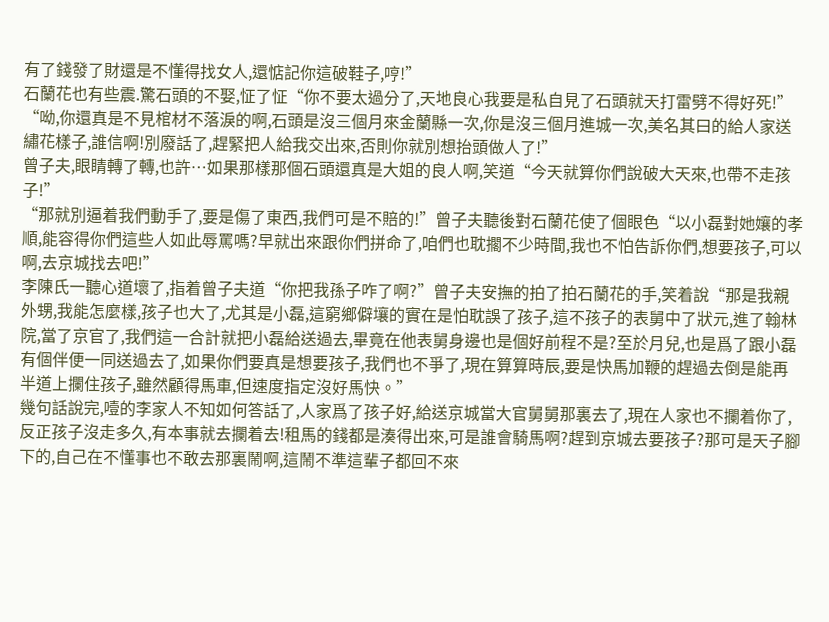有了錢發了財還是不懂得找女人,還惦記你這破鞋子,哼!”
石蘭花也有些震.驚石頭的不娶,怔了怔“你不要太過分了,天地良心我要是私自見了石頭就天打雷劈不得好死!”
“呦,你還真是不見棺材不落淚的啊,石頭是沒三個月來金蘭縣一次,你是沒三個月進城一次,美名其曰的給人家送繡花樣子,誰信啊!別廢話了,趕緊把人給我交出來,否則你就別想抬頭做人了!”
曾子夫,眼睛轉了轉,也許…如果那樣那個石頭還真是大姐的良人啊,笑道“今天就算你們說破大天來,也帶不走孩子!”
“那就別逼着我們動手了,要是傷了東西,我們可是不賠的!”曾子夫聽後對石蘭花使了個眼色“以小磊對她孃的孝順,能容得你們這些人如此辱罵嗎?早就出來跟你們拼命了,咱們也耽擱不少時間,我也不怕告訴你們,想要孩子,可以啊,去京城找去吧!”
李陳氏一聽心道壞了,指着曾子夫道“你把我孫子咋了啊?”曾子夫安撫的拍了拍石蘭花的手,笑着說“那是我親外甥,我能怎麼樣,孩子也大了,尤其是小磊,這窮鄉僻壤的實在是怕耽誤了孩子,這不孩子的表舅中了狀元,進了翰林院,當了京官了,我們這一合計就把小磊給送過去,畢竟在他表舅身邊也是個好前程不是?至於月兒,也是爲了跟小磊有個伴便一同送過去了,如果你們要真是想要孩子,我們也不爭了,現在算算時辰,要是快馬加鞭的趕過去倒是能再半道上攔住孩子,雖然顧得馬車,但速度指定沒好馬快。”
幾句話說完,噎的李家人不知如何答話了,人家爲了孩子好,給送京城當大官舅舅那裏去了,現在人家也不攔着你了,反正孩子沒走多久,有本事就去攔着去!租馬的錢都是湊得出來,可是誰會騎馬啊?趕到京城去要孩子?那可是天子腳下的,自己在不懂事也不敢去那裏鬧啊,這鬧不準這輩子都回不來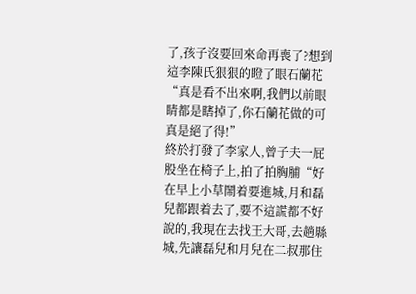了,孩子沒要回來命再喪了?想到這李陳氏狠狠的瞪了眼石蘭花“真是看不出來啊,我們以前眼睛都是瞎掉了,你石蘭花做的可真是絕了得!”
終於打發了李家人,曾子夫一屁股坐在椅子上,拍了拍胸脯“好在早上小草鬧着要進城,月和磊兒都跟着去了,要不這謊都不好說的,我現在去找王大哥,去趟縣城,先讓磊兒和月兒在二叔那住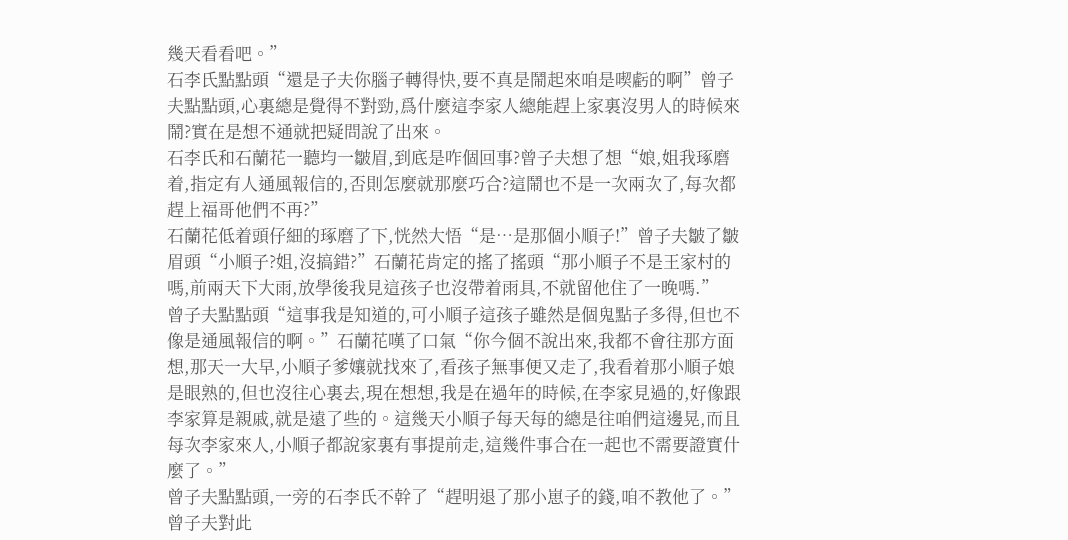幾天看看吧。”
石李氏點點頭“還是子夫你腦子轉得快,要不真是鬧起來咱是喫虧的啊”曾子夫點點頭,心裏總是覺得不對勁,爲什麼這李家人總能趕上家裏沒男人的時候來鬧?實在是想不通就把疑問說了出來。
石李氏和石蘭花一聽均一皺眉,到底是咋個回事?曾子夫想了想“娘,姐我琢磨着,指定有人通風報信的,否則怎麼就那麼巧合?這鬧也不是一次兩次了,每次都趕上福哥他們不再?”
石蘭花低着頭仔細的琢磨了下,恍然大悟“是…是那個小順子!”曾子夫皺了皺眉頭“小順子?姐,沒搞錯?”石蘭花肯定的搖了搖頭“那小順子不是王家村的嗎,前兩天下大雨,放學後我見這孩子也沒帶着雨具,不就留他住了一晚嗎.”
曾子夫點點頭“這事我是知道的,可小順子這孩子雖然是個鬼點子多得,但也不像是通風報信的啊。”石蘭花嘆了口氣“你今個不說出來,我都不會往那方面想,那天一大早,小順子爹孃就找來了,看孩子無事便又走了,我看着那小順子娘是眼熟的,但也沒往心裏去,現在想想,我是在過年的時候,在李家見過的,好像跟李家算是親戚,就是遠了些的。這幾天小順子每天每的總是往咱們這邊晃,而且每次李家來人,小順子都說家裏有事提前走,這幾件事合在一起也不需要證實什麼了。”
曾子夫點點頭,一旁的石李氏不幹了“趕明退了那小崽子的錢,咱不教他了。”曾子夫對此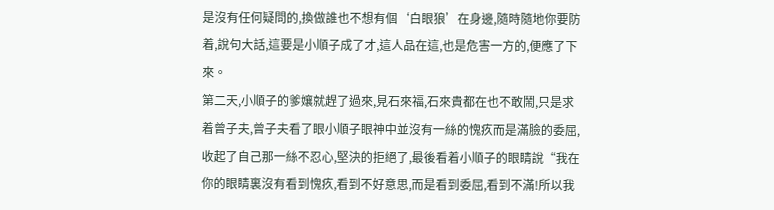是沒有任何疑問的,換做誰也不想有個‘白眼狼’在身邊,隨時隨地你要防着,說句大話,這要是小順子成了才,這人品在這,也是危害一方的,便應了下來。
第二天,小順子的爹孃就趕了過來,見石來福,石來貴都在也不敢鬧,只是求着曾子夫,曾子夫看了眼小順子眼神中並沒有一絲的愧疚而是滿臉的委屈,收起了自己那一絲不忍心,堅決的拒絕了,最後看着小順子的眼睛說“我在你的眼睛裏沒有看到愧疚,看到不好意思,而是看到委屈,看到不滿!所以我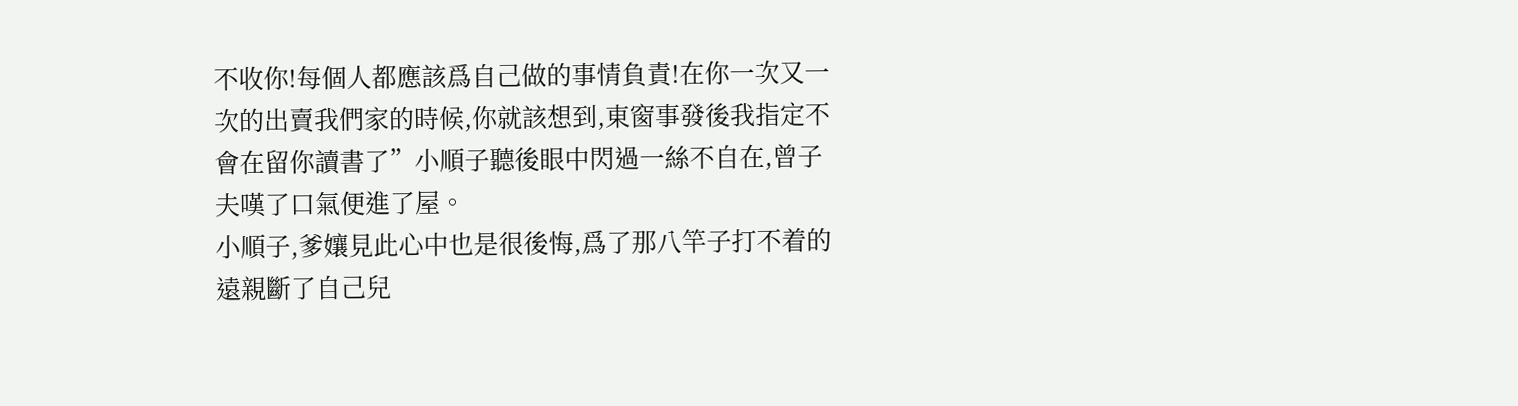不收你!每個人都應該爲自己做的事情負責!在你一次又一次的出賣我們家的時候,你就該想到,東窗事發後我指定不會在留你讀書了”小順子聽後眼中閃過一絲不自在,曾子夫嘆了口氣便進了屋。
小順子,爹孃見此心中也是很後悔,爲了那八竿子打不着的遠親斷了自己兒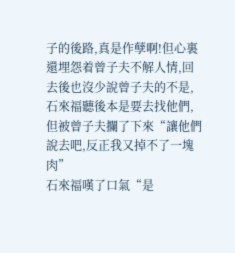子的後路,真是作孽啊!但心裏還埋怨着曾子夫不解人情,回去後也沒少說曾子夫的不是,石來福聽後本是要去找他們,但被曾子夫攔了下來“讓他們說去吧,反正我又掉不了一塊肉”
石來福嘆了口氣“是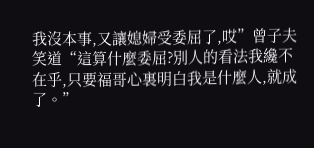我沒本事,又讓媳婦受委屈了,哎”曾子夫笑道“這算什麼委屈?別人的看法我纔不在乎,只要福哥心裏明白我是什麼人,就成了。”